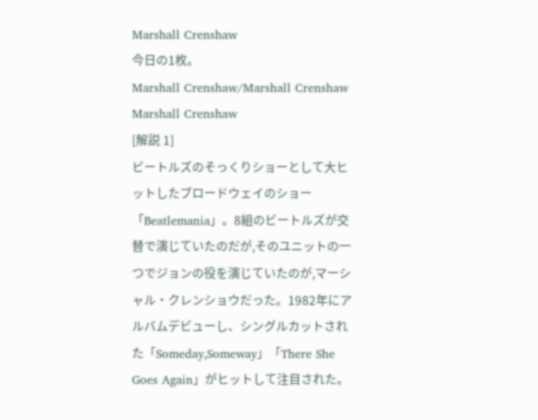Marshall Crenshaw
今日の1枚。
Marshall Crenshaw/Marshall Crenshaw
Marshall Crenshaw
[解説 1]
ビートルズのそっくりショーとして大ヒットしたブロードウェイのショー「Beatlemania」。8組のビートルズが交替で演じていたのだが,そのユニットの一つでジョンの役を演じていたのが,マーシャル・クレンショウだった。1982年にアルバムデビューし、シングルカットされた「Someday,Someway」「There She Goes Again」がヒットして注目された。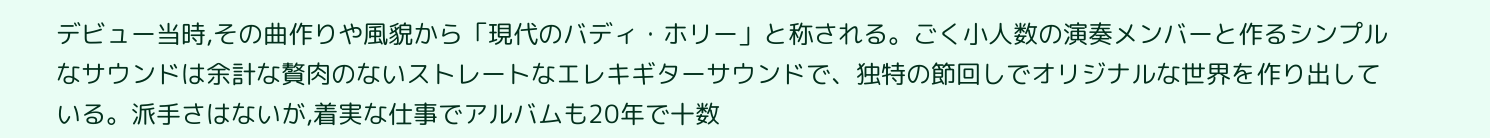デビュー当時,その曲作りや風貌から「現代のバディ・ホリー」と称される。ごく小人数の演奏メンバーと作るシンプルなサウンドは余計な贅肉のないストレートなエレキギターサウンドで、独特の節回しでオリジナルな世界を作り出している。派手さはないが,着実な仕事でアルバムも20年で十数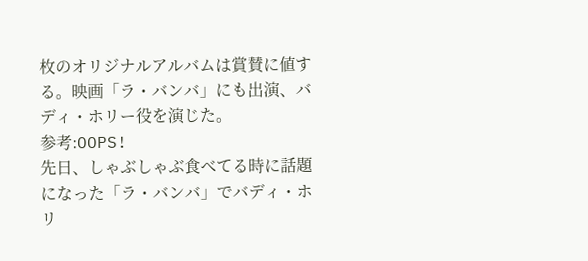枚のオリジナルアルバムは賞賛に値する。映画「ラ・バンバ」にも出演、バディ・ホリー役を演じた。
参考:OOPS!
先日、しゃぶしゃぶ食べてる時に話題になった「ラ・バンバ」でバディ・ホリ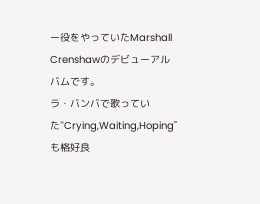ー役をやっていたMarshall Crenshawのデビューアルバムです。
ラ・バンバで歌っていた"Crying,Waiting,Hoping"も格好良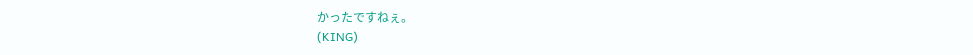かったですねぇ。
(KING)